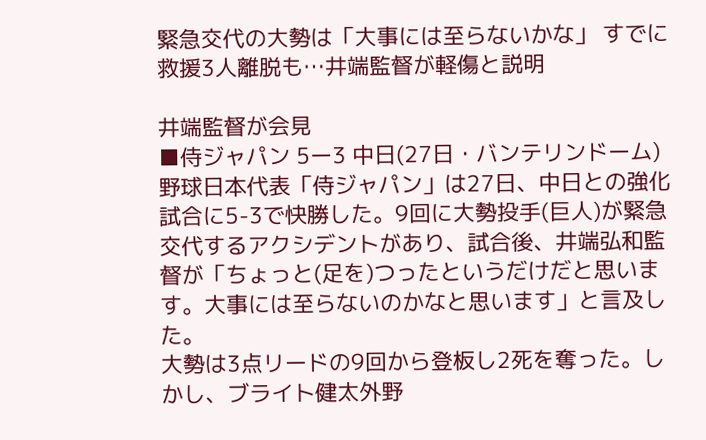緊急交代の大勢は「大事には至らないかな」 すでに救援3人離脱も…井端監督が軽傷と説明

井端監督が会見
■侍ジャパン 5ー3 中日(27日・バンテリンドーム)
野球日本代表「侍ジャパン」は27日、中日との強化試合に5-3で快勝した。9回に大勢投手(巨人)が緊急交代するアクシデントがあり、試合後、井端弘和監督が「ちょっと(足を)つったというだけだと思います。大事には至らないのかなと思います」と言及した。
大勢は3点リードの9回から登板し2死を奪った。しかし、ブライト健太外野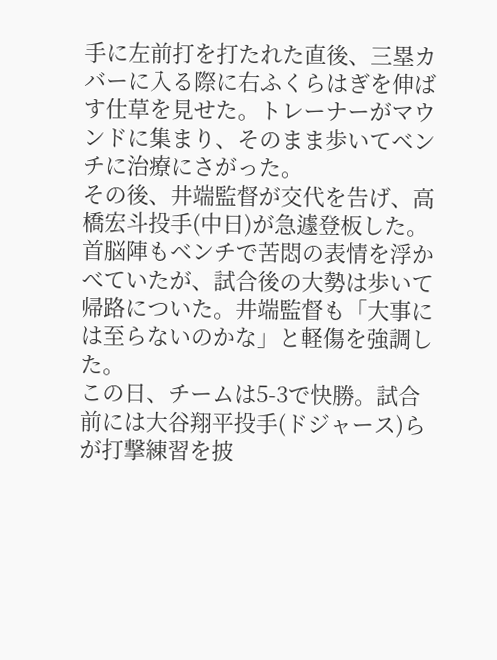手に左前打を打たれた直後、三塁カバーに入る際に右ふくらはぎを伸ばす仕草を見せた。トレーナーがマウンドに集まり、そのまま歩いてベンチに治療にさがった。
その後、井端監督が交代を告げ、高橋宏斗投手(中日)が急遽登板した。首脳陣もベンチで苦悶の表情を浮かべていたが、試合後の大勢は歩いて帰路についた。井端監督も「大事には至らないのかな」と軽傷を強調した。
この日、チームは5-3で快勝。試合前には大谷翔平投手(ドジャース)らが打撃練習を披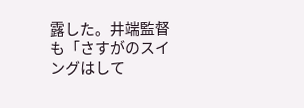露した。井端監督も「さすがのスイングはして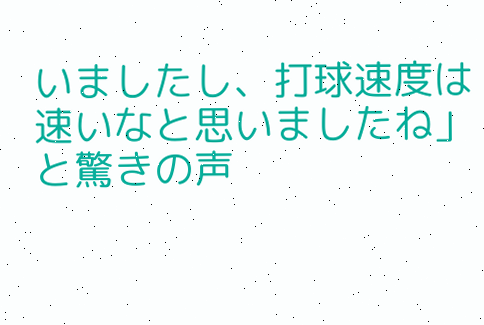いましたし、打球速度は速いなと思いましたね」と驚きの声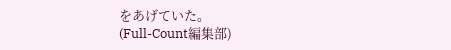をあげていた。
(Full-Count編集部)